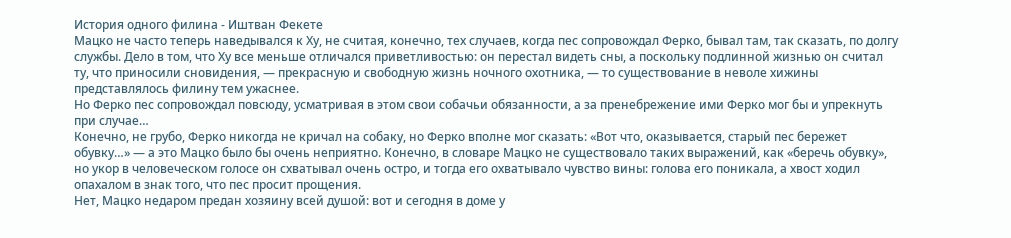История одного филина - Иштван Фекете
Мацко не часто теперь наведывался к Ху, не считая, конечно, тех случаев, когда пес сопровождал Ферко, бывал там, так сказать, по долгу службы. Дело в том, что Ху все меньше отличался приветливостью: он перестал видеть сны, а поскольку подлинной жизнью он считал ту, что приносили сновидения, — прекрасную и свободную жизнь ночного охотника, — то существование в неволе хижины представлялось филину тем ужаснее.
Но Ферко пес сопровождал повсюду, усматривая в этом свои собачьи обязанности, а за пренебрежение ими Ферко мог бы и упрекнуть при случае…
Конечно, не грубо, Ферко никогда не кричал на собаку, но Ферко вполне мог сказать: «Вот что, оказывается, старый пес бережет обувку…» — а это Мацко было бы очень неприятно. Конечно, в словаре Мацко не существовало таких выражений, как «беречь обувку», но укор в человеческом голосе он схватывал очень остро, и тогда его охватывало чувство вины: голова его поникала, а хвост ходил опахалом в знак того, что пес просит прощения.
Нет, Мацко недаром предан хозяину всей душой: вот и сегодня в доме у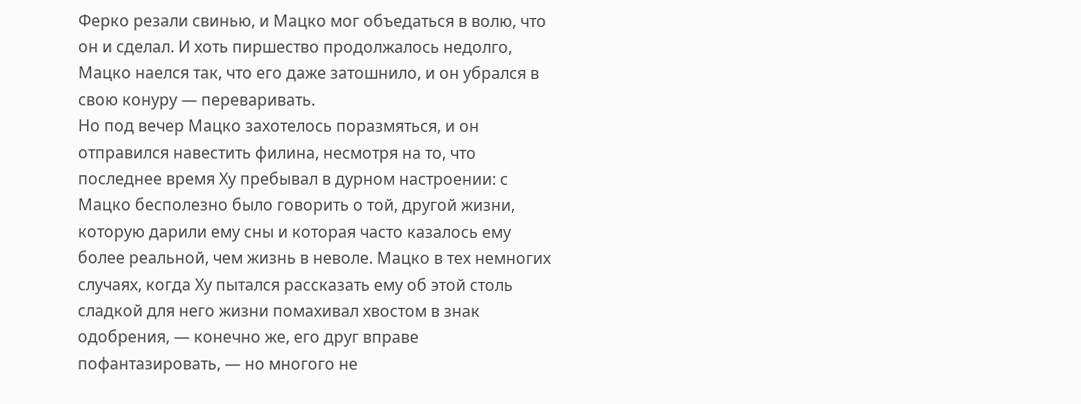Ферко резали свинью, и Мацко мог объедаться в волю, что он и сделал. И хоть пиршество продолжалось недолго, Мацко наелся так, что его даже затошнило, и он убрался в свою конуру — переваривать.
Но под вечер Мацко захотелось поразмяться, и он отправился навестить филина, несмотря на то, что последнее время Ху пребывал в дурном настроении: с Мацко бесполезно было говорить о той, другой жизни, которую дарили ему сны и которая часто казалось ему более реальной, чем жизнь в неволе. Мацко в тех немногих случаях, когда Ху пытался рассказать ему об этой столь сладкой для него жизни помахивал хвостом в знак одобрения, — конечно же, его друг вправе пофантазировать, — но многого не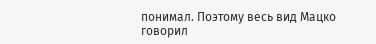понимал. Поэтому весь вид Мацко говорил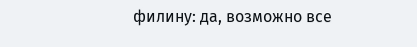филину: да, возможно все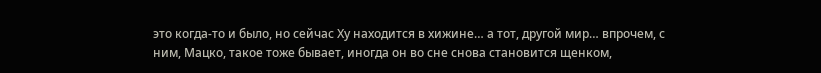это когда-то и было, но сейчас Ху находится в хижине… а тот, другой мир… впрочем, с ним, Мацко, такое тоже бывает, иногда он во сне снова становится щенком,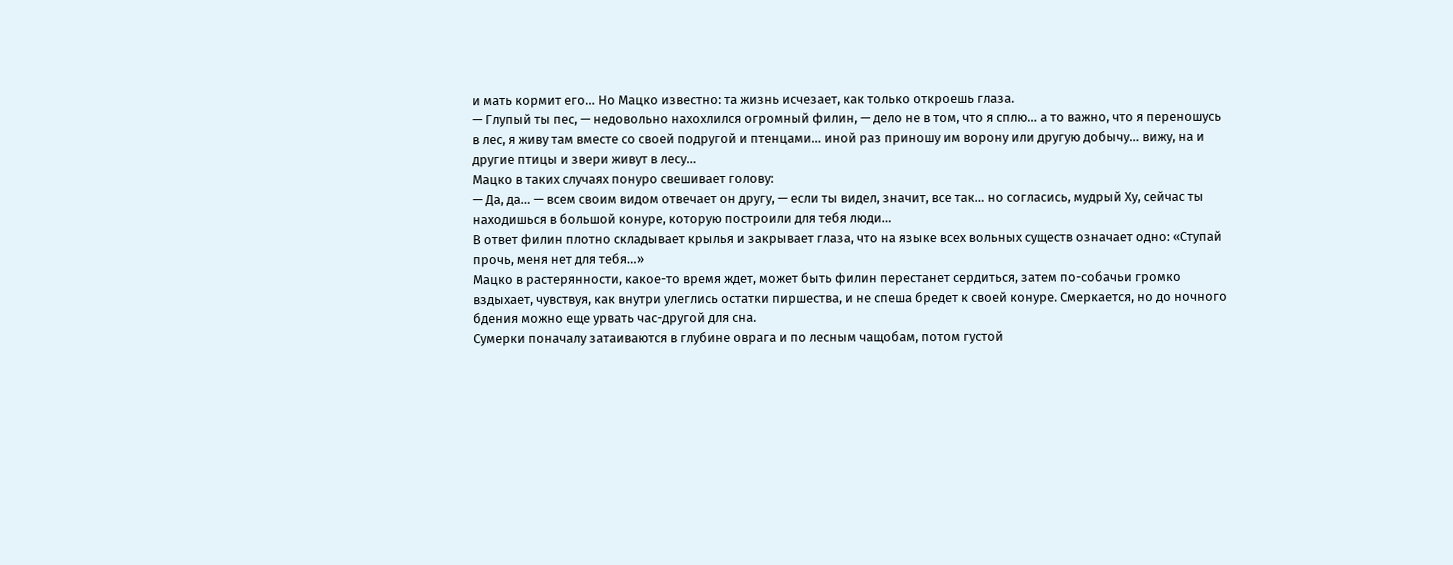и мать кормит его… Но Мацко известно: та жизнь исчезает, как только откроешь глаза.
— Глупый ты пес, — недовольно нахохлился огромный филин, — дело не в том, что я сплю… а то важно, что я переношусь в лес, я живу там вместе со своей подругой и птенцами… иной раз приношу им ворону или другую добычу… вижу, на и другие птицы и звери живут в лесу…
Мацко в таких случаях понуро свешивает голову:
— Да, да… — всем своим видом отвечает он другу, — если ты видел, значит, все так… но согласись, мудрый Ху, сейчас ты находишься в большой конуре, которую построили для тебя люди…
В ответ филин плотно складывает крылья и закрывает глаза, что на языке всех вольных существ означает одно: «Ступай прочь, меня нет для тебя…»
Мацко в растерянности, какое-то время ждет, может быть филин перестанет сердиться, затем по-собачьи громко вздыхает, чувствуя, как внутри улеглись остатки пиршества, и не спеша бредет к своей конуре. Смеркается, но до ночного бдения можно еще урвать час-другой для сна.
Сумерки поначалу затаиваются в глубине оврага и по лесным чащобам, потом густой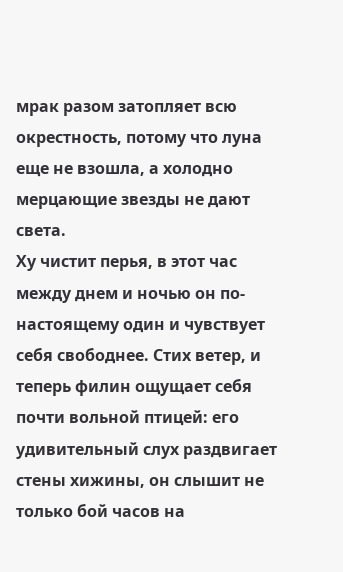мрак разом затопляет всю окрестность, потому что луна еще не взошла, а холодно мерцающие звезды не дают света.
Ху чистит перья, в этот час между днем и ночью он по-настоящему один и чувствует себя свободнее. Стих ветер, и теперь филин ощущает себя почти вольной птицей: его удивительный слух раздвигает стены хижины, он слышит не только бой часов на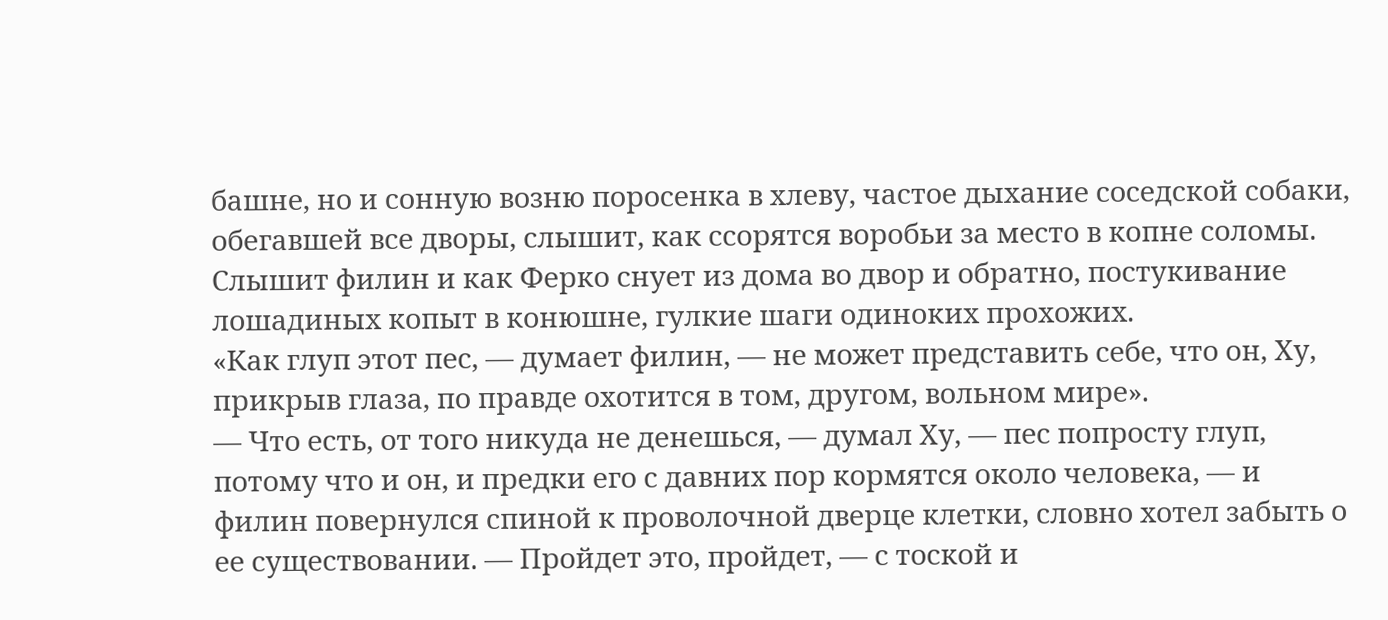башне, но и сонную возню поросенка в хлеву, частое дыхание соседской собаки, обегавшей все дворы, слышит, как ссорятся воробьи за место в копне соломы.
Слышит филин и как Ферко снует из дома во двор и обратно, постукивание лошадиных копыт в конюшне, гулкие шаги одиноких прохожих.
«Как глуп этот пес, — думает филин, — не может представить себе, что он, Ху, прикрыв глаза, по правде охотится в том, другом, вольном мире».
— Что есть, от того никуда не денешься, — думал Ху, — пес попросту глуп, потому что и он, и предки его с давних пор кормятся около человека, — и филин повернулся спиной к проволочной дверце клетки, словно хотел забыть о ее существовании. — Пройдет это, пройдет, — с тоской и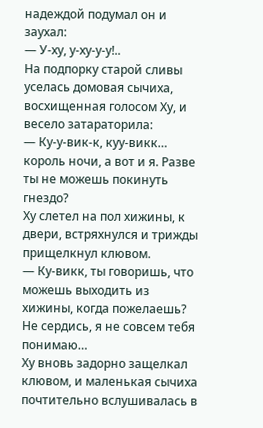надеждой подумал он и заухал:
— У-ху, у-ху-у-у!..
На подпорку старой сливы уселась домовая сычиха, восхищенная голосом Ху, и весело затараторила:
— Ку-у-вик-к, куу-викк… король ночи, а вот и я. Разве ты не можешь покинуть гнездо?
Ху слетел на пол хижины, к двери, встряхнулся и трижды прищелкнул клювом.
— Ку-викк, ты говоришь, что можешь выходить из хижины, когда пожелаешь? Не сердись, я не совсем тебя понимаю…
Ху вновь задорно защелкал клювом, и маленькая сычиха почтительно вслушивалась в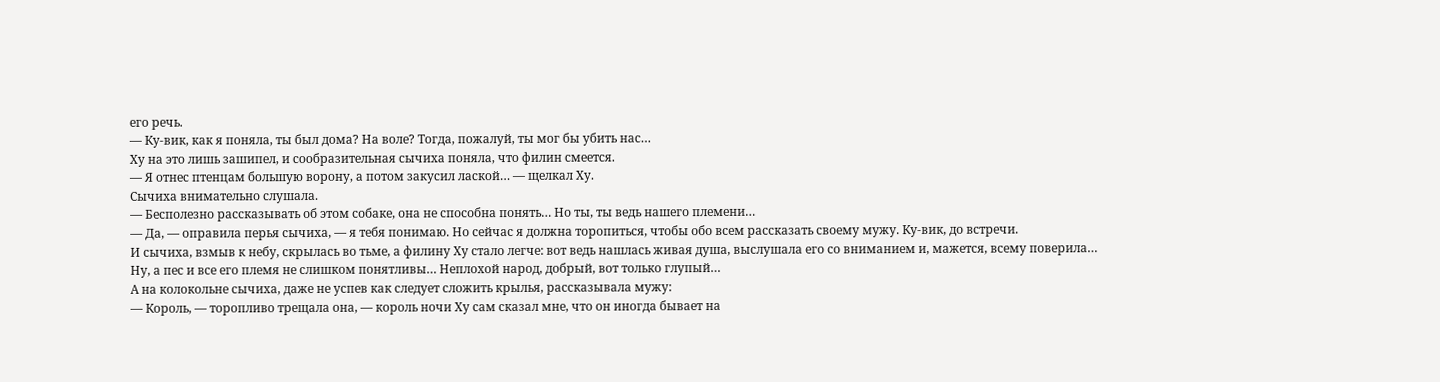его речь.
— Ку-вик, как я поняла, ты был дома? На воле? Тогда, пожалуй, ты мог бы убить нас…
Ху на это лишь зашипел, и сообразительная сычиха поняла, что филин смеется.
— Я отнес птенцам большую ворону, а потом закусил лаской… — щелкал Ху.
Сычиха внимательно слушала.
— Бесполезно рассказывать об этом собаке, она не способна понять… Но ты, ты ведь нашего племени…
— Да, — оправила перья сычиха, — я тебя понимаю. Но сейчас я должна торопиться, чтобы обо всем рассказать своему мужу. Ку-вик, до встречи.
И сычиха, взмыв к небу, скрылась во тьме, а филину Ху стало легче: вот ведь нашлась живая душа, выслушала его со вниманием и, мажется, всему поверила… Ну, а пес и все его племя не слишком понятливы… Неплохой народ, добрый, вот только глупый…
А на колокольне сычиха, даже не успев как следует сложить крылья, рассказывала мужу:
— Король, — торопливо трещала она, — король ночи Ху сам сказал мне, что он иногда бывает на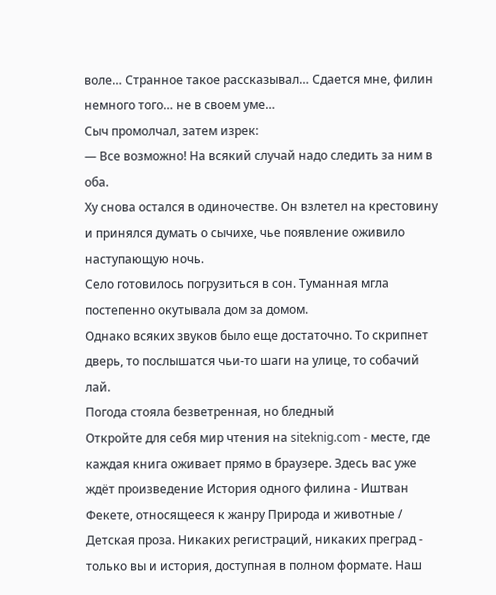воле… Странное такое рассказывал… Сдается мне, филин немного того… не в своем уме…
Сыч промолчал, затем изрек:
— Все возможно! На всякий случай надо следить за ним в оба.
Ху снова остался в одиночестве. Он взлетел на крестовину и принялся думать о сычихе, чье появление оживило наступающую ночь.
Село готовилось погрузиться в сон. Туманная мгла постепенно окутывала дом за домом.
Однако всяких звуков было еще достаточно. То скрипнет дверь, то послышатся чьи-то шаги на улице, то собачий лай.
Погода стояла безветренная, но бледный
Откройте для себя мир чтения на siteknig.com - месте, где каждая книга оживает прямо в браузере. Здесь вас уже ждёт произведение История одного филина - Иштван Фекете, относящееся к жанру Природа и животные / Детская проза. Никаких регистраций, никаких преград - только вы и история, доступная в полном формате. Наш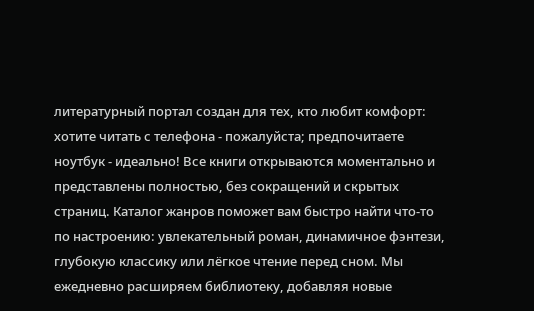литературный портал создан для тех, кто любит комфорт: хотите читать с телефона - пожалуйста; предпочитаете ноутбук - идеально! Все книги открываются моментально и представлены полностью, без сокращений и скрытых страниц. Каталог жанров поможет вам быстро найти что-то по настроению: увлекательный роман, динамичное фэнтези, глубокую классику или лёгкое чтение перед сном. Мы ежедневно расширяем библиотеку, добавляя новые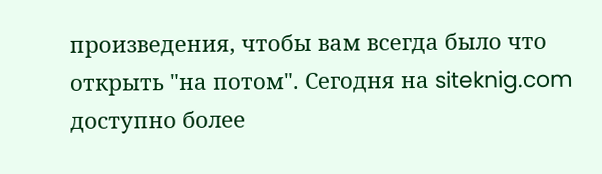произведения, чтобы вам всегда было что открыть "на потом". Сегодня на siteknig.com доступно более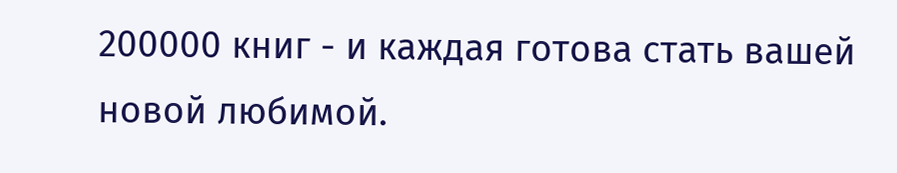200000 книг - и каждая готова стать вашей новой любимой.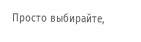Просто выбирайте,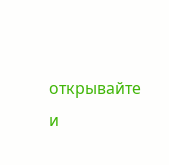открывайте и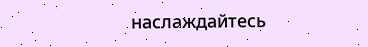наслаждайтесь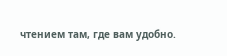чтением там, где вам удобно.